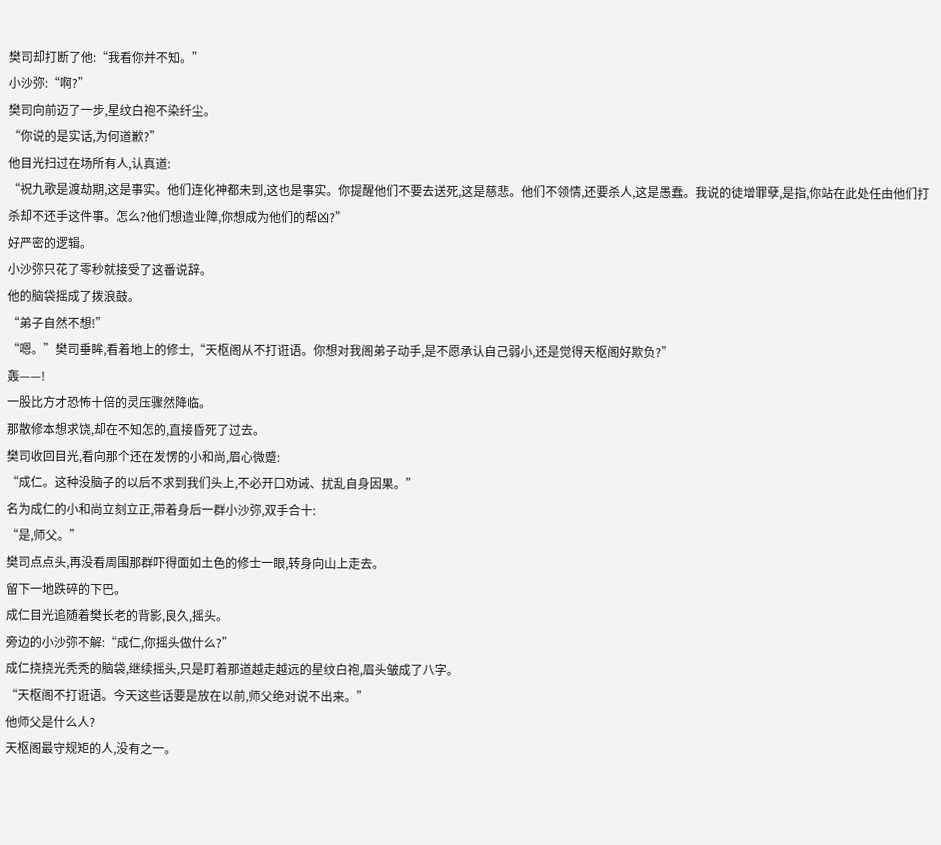樊司却打断了他:“我看你并不知。”
小沙弥:“啊?”
樊司向前迈了一步,星纹白袍不染纤尘。
“你说的是实话,为何道歉?”
他目光扫过在场所有人,认真道:
“祝九歌是渡劫期,这是事实。他们连化神都未到,这也是事实。你提醒他们不要去送死,这是慈悲。他们不领情,还要杀人,这是愚蠢。我说的徒增罪孽,是指,你站在此处任由他们打杀却不还手这件事。怎么?他们想造业障,你想成为他们的帮凶?”
好严密的逻辑。
小沙弥只花了零秒就接受了这番说辞。
他的脑袋摇成了拨浪鼓。
“弟子自然不想!”
“嗯。”樊司垂眸,看着地上的修士,“天枢阁从不打诳语。你想对我阁弟子动手,是不愿承认自己弱小,还是觉得天枢阁好欺负?”
轰——!
一股比方才恐怖十倍的灵压骤然降临。
那散修本想求饶,却在不知怎的,直接昏死了过去。
樊司收回目光,看向那个还在发愣的小和尚,眉心微蹙:
“成仁。这种没脑子的以后不求到我们头上,不必开口劝诫、扰乱自身因果。”
名为成仁的小和尚立刻立正,带着身后一群小沙弥,双手合十:
“是,师父。”
樊司点点头,再没看周围那群吓得面如土色的修士一眼,转身向山上走去。
留下一地跌碎的下巴。
成仁目光追随着樊长老的背影,良久,摇头。
旁边的小沙弥不解:“成仁,你摇头做什么?”
成仁挠挠光秃秃的脑袋,继续摇头,只是盯着那道越走越远的星纹白袍,眉头皱成了八字。
“天枢阁不打诳语。今天这些话要是放在以前,师父绝对说不出来。”
他师父是什么人?
天枢阁最守规矩的人,没有之一。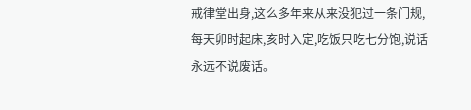戒律堂出身,这么多年来从来没犯过一条门规,每天卯时起床,亥时入定,吃饭只吃七分饱,说话永远不说废话。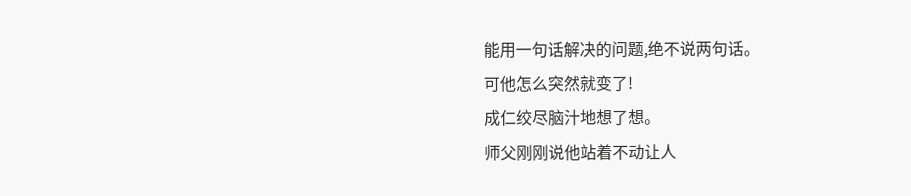能用一句话解决的问题,绝不说两句话。
可他怎么突然就变了!
成仁绞尽脑汁地想了想。
师父刚刚说他站着不动让人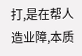打,是在帮人造业障,本质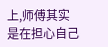上,师傅其实是在担心自己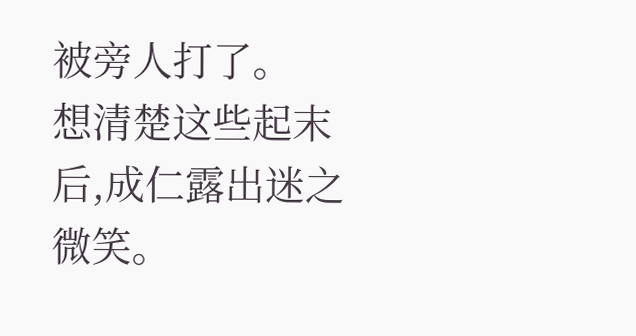被旁人打了。
想清楚这些起末后,成仁露出迷之微笑。